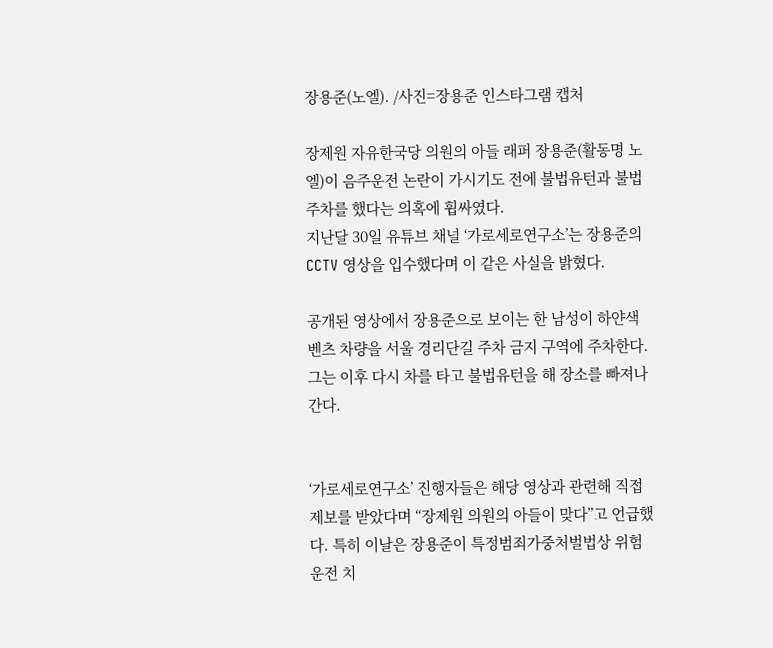장용준(노엘). /사진=장용준 인스타그램 캡처

장제원 자유한국당 의원의 아들 래퍼 장용준(활동명 노엘)이 음주운전 논란이 가시기도 전에 불법유턴과 불법주차를 했다는 의혹에 휩싸였다.
지난달 30일 유튜브 채널 ‘가로세로연구소’는 장용준의 CCTV 영상을 입수했다며 이 같은 사실을 밝혔다.

공개된 영상에서 장용준으로 보이는 한 남성이 하얀색 벤츠 차량을 서울 경리단길 주차 금지 구역에 주차한다. 그는 이후 다시 차를 타고 불법유턴을 해 장소를 빠져나간다.


‘가로세로연구소’ 진행자들은 해당 영상과 관련해 직접 제보를 받았다며 “장제원 의원의 아들이 맞다”고 언급했다. 특히 이날은 장용준이 특정범죄가중처벌법상 위험 운전 치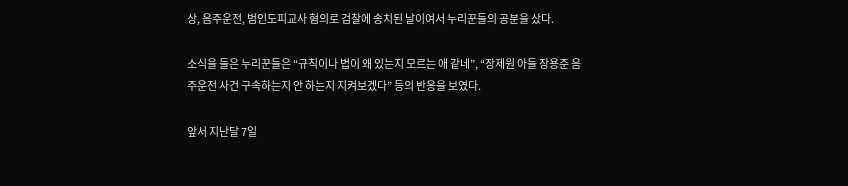상, 음주운전, 범인도피교사 혐의로 검찰에 송치된 날이여서 누리꾼들의 공분을 샀다.

소식을 들은 누리꾼들은 “규칙이나 법이 왜 있는지 모르는 애 같네”, “장제원 아들 장용준 음주운전 사건 구속하는지 안 하는지 지켜보겠다” 등의 반응을 보였다.

앞서 지난달 7일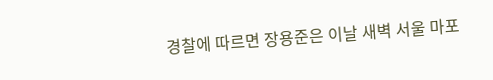경찰에 따르면 장용준은 이날 새벽 서울 마포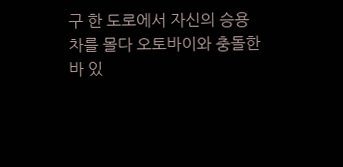구 한 도로에서 자신의 승용차를 몰다 오토바이와 충돌한 바 있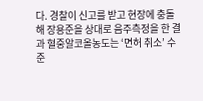다. 경찰이 신고를 받고 현장에 충돌해 장용준을 상대로 음주측정을 한 결과 혈중알코올농도는 ‘면허 취소’ 수준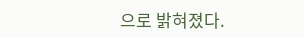으로 밝혀졌다.